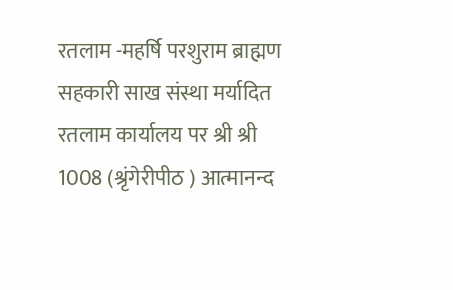रतलाम -महर्षि परशुराम ब्राह्मण सहकारी साख संस्था मर्यादित रतलाम कार्यालय पर श्री श्री 1008 (श्रृंगेरीपीठ ) आत्मानन्द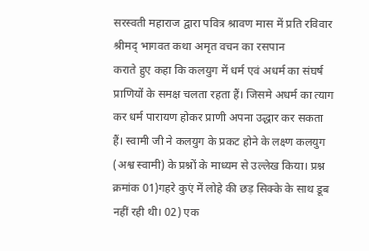सरस्वती महाराज द्वारा पवित्र श्रावण मास में प्रति रविवार श्रीमद् भागवत कथा अमृत वचन का रसपान
कराते हुए कहा कि कलयुग में धर्म एवं अधर्म का संघर्ष प्राणियों के समक्ष चलता रहता हैं। जिसमे अधर्म का त्याग कर धर्म पारायण होकर प्राणी अपना उद्धार कर सकता हैं। स्वामी जी ने कलयुग के प्रकट होने के लक्ष्ण कलयुग (अश्व स्वामी) के प्रश्नों के माध्यम से उल्लेख किया। प्रश्न क्रमांक 01)गहरे कुएं में लोहे की छड़ सिक्के के साथ डूब नहीं रही थी। 02) एक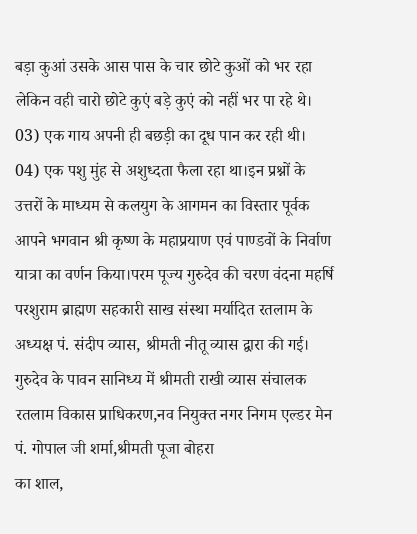बड़ा कुआं उसके आस पास के चार छोटे कुओं को भर रहा लेकिन वही चारो छोटे कुएं बड़े कुएं को नहीं भर पा रहे थे। 03) एक गाय अपनी ही बछड़ी का दूध पान कर रही थी। 04) एक पशु मुंह से अशुध्दता फैला रहा था।इन प्रश्नों के उत्तरों के माध्यम से कलयुग के आगमन का विस्तार पूर्वक आपने भगवान श्री कृष्ण के महाप्रयाण एवं पाण्डवों के निर्वाण यात्रा का वर्णन किया।परम पूज्य गुरुदेव की चरण वंदना महर्षि परशुराम ब्राह्मण सहकारी साख संस्था मर्यादित रतलाम के अध्यक्ष पं. संदीप व्यास, श्रीमती नीतू व्यास द्वारा की गई। गुरुदेव के पावन सानिध्य में श्रीमती राखी व्यास संचालक रतलाम विकास प्राधिकरण,नव नियुक्त नगर निगम एल्डर मेन
पं. गोपाल जी शर्मा,श्रीमती पूजा बोहरा
का शाल,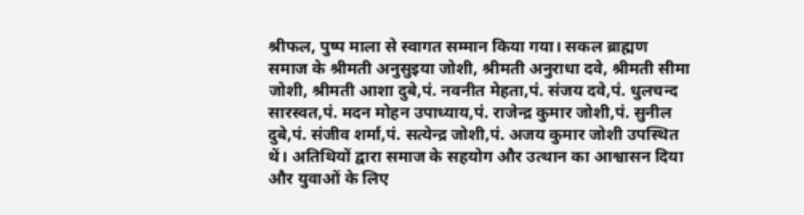श्रीफल, पुष्प माला से स्वागत सम्मान किया गया। सकल ब्राह्मण समाज के श्रीमती अनुसुइया जोशी, श्रीमती अनुराधा दवे, श्रीमती सीमा जोशी, श्रीमती आशा दुबे,पं. नवनीत मेहता,पं. संजय दवे,पं. धुलचन्द सारस्वत,पं. मदन मोहन उपाध्याय,पं. राजेन्द्र कुमार जोशी,पं. सुनील दुबे,पं. संजीव शर्मा,पं. सत्येन्द्र जोशी,पं. अजय कुमार जोशी उपस्थित थें। अतिथियों द्वारा समाज के सहयोग और उत्थान का आश्वासन दिया और युवाओं के लिए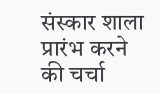संस्कार शाला प्रारंभ करने की चर्चा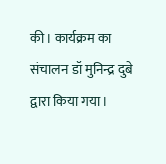की। कार्यक्रम का संचालन डॉ मुनिन्द्र दुबे द्वारा किया गया।